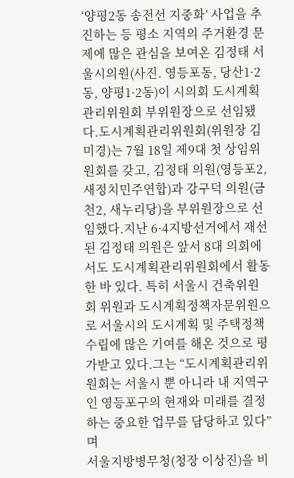‘양평2동 송전선 지중화’ 사업을 추진하는 등 평소 지역의 주거환경 문제에 많은 관심을 보여온 김정태 서울시의원(사진. 영등포동, 당산1·2동, 양평1·2동)이 시의회 도시계획관리위원회 부위원장으로 선임됐다.도시계획관리위원회(위원장 김미경)는 7월 18일 제9대 첫 상임위원회를 갖고, 김정태 의원(영등포2, 새정치민주연합)과 강구덕 의원(금천2, 새누리당)을 부위원장으로 선임했다.지난 6·4지방선거에서 재선된 김정태 의원은 앞서 8대 의회에서도 도시계획관리위원회에서 활동한 바 있다. 특히 서울시 건축위원회 위원과 도시계획정책자문위원으로 서울시의 도시계획 및 주택정책 수립에 많은 기여를 해온 것으로 평가받고 있다.그는 “도시계획관리위원회는 서울시 뿐 아니라 내 지역구인 영등포구의 현재와 미래를 결정하는 중요한 업무를 담당하고 있다”며
서울지방병무청(청장 이상진)을 비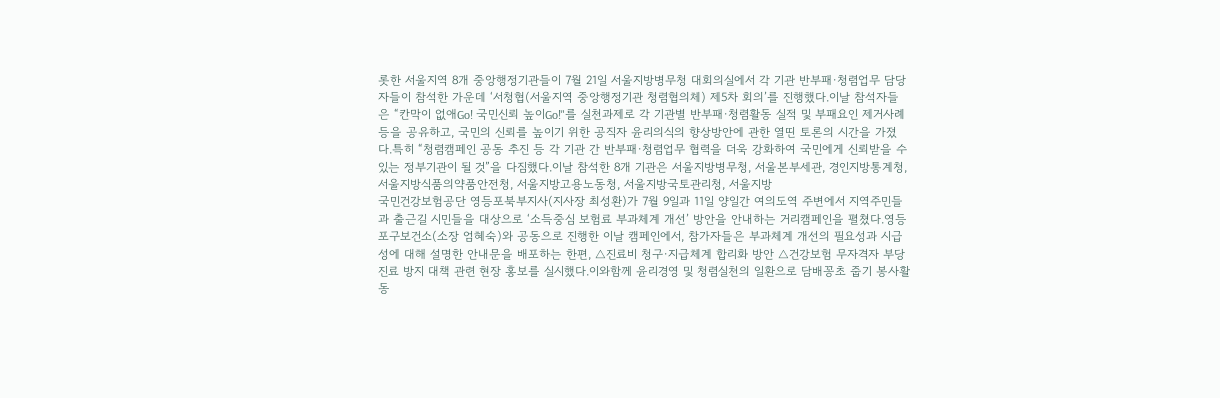롯한 서울지역 8개 중앙행정기관들이 7월 21일 서울지방병무청 대회의실에서 각 기관 반부패·청렴업무 담당자들이 참석한 가운데 ‘서청협(서울지역 중앙행정기관 청렴협의체) 제5차 회의’를 진행했다.이날 참석자들은 “칸막이 없애Go! 국민신뢰 높이Go!"를 실천과제로 각 기관별 반부패·청렴활동 실적 및 부패요인 제거사례 등을 공유하고, 국민의 신뢰를 높이기 위한 공직자 윤리의식의 향상방안에 관한 열띤 토론의 시간을 가졌다.특히 “청렴캠페인 공동 추진 등 각 기관 간 반부패·청렴업무 협력을 더욱 강화하여 국민에게 신뢰받을 수 있는 정부기관이 될 것”을 다짐했다.이날 참석한 8개 기관은 서울지방병무청, 서울본부세관, 경인지방통계청, 서울지방식품의약품안전청, 서울지방고용노동청, 서울지방국토관리청, 서울지방
국민건강보험공단 영등포북부지사(지사장 최성환)가 7월 9일과 11일 양일간 여의도역 주변에서 지역주민들과 출근길 시민들을 대상으로 ‘소득중심 보험료 부과체계 개선’ 방안을 안내하는 거리캠페인을 펼쳤다.영등포구보건소(소장 엄혜숙)와 공동으로 진행한 이날 캠페인에서, 참가자들은 부과체계 개선의 필요성과 시급성에 대해 설명한 안내문을 배포하는 한편, △진료비 청구·지급체계 합리화 방안 △건강보험 무자격자 부당진료 방지 대책 관련 현장 홍보를 실시했다.이와함께 윤리경영 및 청렴실천의 일환으로 담배꽁초 줍기 봉사활동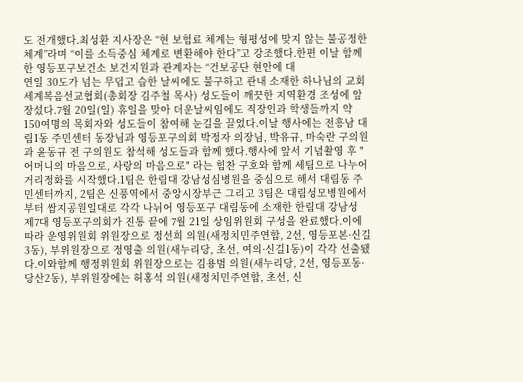도 전개했다.최성환 지사장은 “현 보험료 체계는 형평성에 맞지 않는 불공정한 체계”라며 “이를 소득중심 체계로 변환해야 한다”고 강조했다.한편 이날 함께 한 영등포구보건소 보건지원과 관계자는 “건보공단 현안에 대
연일 30도가 넘는 무덥고 습한 날씨에도 불구하고 관내 소재한 하나님의 교회 세계복음선교협회(총회장 김주철 목사) 성도들이 깨끗한 지역환경 조성에 앞장섰다.7월 20일(일) 휴일을 맞아 더운날씨임에도 직장인과 학생들까지 약 150여명의 목회자와 성도들이 참여해 눈길을 끌었다.이날 행사에는 전흥남 대림1동 주민센터 동장님과 영등포구의회 박정자 의장님, 박유규, 마숙란 구의원과 윤동규 전 구의원도 참석해 성도들과 함께 했다.행사에 앞서 기념촬영 후 "어머니의 마음으로, 사랑의 마음으로" 라는 힘찬 구호와 함께 세팀으로 나누어 거리정화를 시작했다.1팀은 한림대 강남성심병원을 중심으로 해서 대림동 주민센터까지, 2팀은 신풍역에서 중앙시장부근 그리고 3팀은 대림성모병원에서부터 쌈지공원일대로 각각 나뉘어 영등포구 대림동에 소재한 한림대 강남성
제7대 영등포구의회가 진통 끝에 7월 21일 상임위원회 구성을 완료했다.이에 따라 운영위원회 위원장으로 정선희 의원(새정치민주연합, 2선, 영등포본·신길3동), 부위원장으로 정영출 의원(새누리당, 초선, 여의·신길1동)이 각각 선출됐다.이와함께 행정위원회 위원장으로는 김용범 의원(새누리당, 2선, 영등포동·당산2동), 부위원장에는 허홍석 의원(새정치민주연합, 초선, 신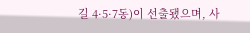길 4·5·7동)이 선출됐으며, 사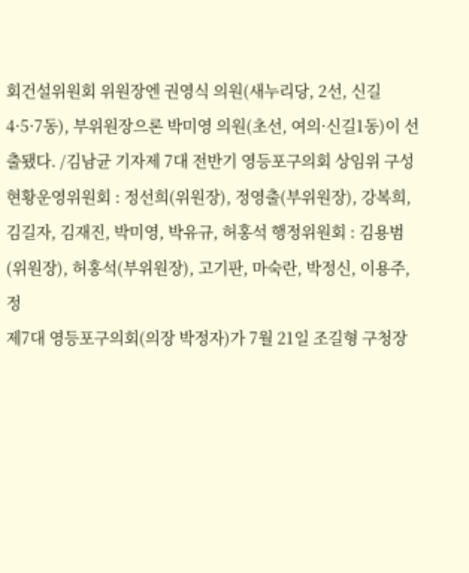회건설위원회 위원장엔 권영식 의원(새누리당, 2선, 신길 4·5·7동), 부위원장으론 박미영 의원(초선, 여의·신길1동)이 선출됐다. /김남균 기자제 7대 전반기 영등포구의회 상임위 구성현황운영위원회 : 정선희(위원장), 정영출(부위원장), 강복희, 김길자, 김재진, 박미영, 박유규, 허홍석 행정위원회 : 김용범(위원장), 허홍석(부위원장), 고기판, 마숙란, 박정신, 이용주, 정
제7대 영등포구의회(의장 박정자)가 7월 21일 조길형 구청장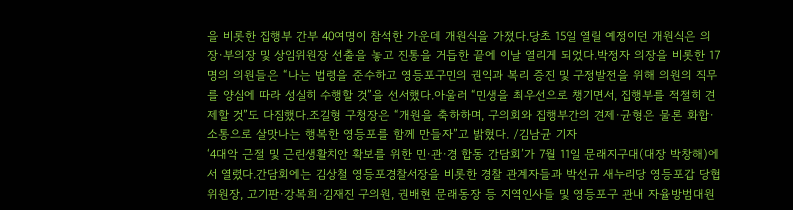을 비롯한 집행부 간부 40여명이 참석한 가운데 개원식을 가졌다.당초 15일 열릴 예정이던 개원식은 의장·부의장 및 상임위원장 선출을 놓고 진통을 거듭한 끝에 이날 열리게 되었다.박정자 의장을 비롯한 17명의 의원들은 “나는 법령을 준수하고 영등포구민의 권익과 복리 증진 및 구정발전을 위해 의원의 직무를 양심에 따라 성실히 수행할 것”을 선서했다.아울러 “민생을 최우선으로 챙기면서, 집행부를 적절히 견제할 것”도 다짐했다.조길형 구청장은 “개원을 축하하며, 구의회와 집행부간의 견제·균형은 물론 화합·소통으로 살맛나는 행복한 영등포를 함께 만들자”고 밝혔다. /김남균 기자
‘4대악 근절 및 근린생활치안 확보를 위한 민·관·경 합동 간담회’가 7월 11일 문래지구대(대장 박창해)에서 열렸다.간담회에는 김상철 영등포경찰서장을 비롯한 경찰 관계자들과 박선규 새누리당 영등포갑 당협위원장, 고기판·강복희·김재진 구의원, 권배현 문래동장 등 지역인사들 및 영등포구 관내 자율방범대원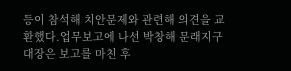등이 참석해 치안문제와 관련해 의견을 교환했다.업무보고에 나선 박창해 문래지구대장은 보고를 마친 후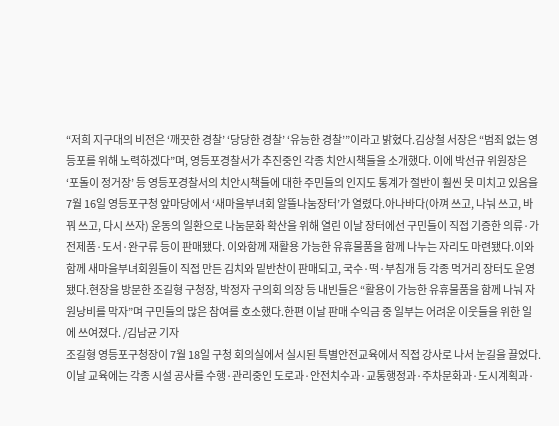“저희 지구대의 비전은 ‘깨끗한 경찰’ ‘당당한 경찰’ ‘유능한 경찰’”이라고 밝혔다.김상철 서장은 “범죄 없는 영등포를 위해 노력하겠다”며, 영등포경찰서가 추진중인 각종 치안시책들을 소개했다. 이에 박선규 위원장은 ‘포돌이 정거장’ 등 영등포경찰서의 치안시책들에 대한 주민들의 인지도 통계가 절반이 훨씬 못 미치고 있음을
7월 16일 영등포구청 앞마당에서 ‘새마을부녀회 알뜰나눔장터’가 열렸다.아나바다(아껴 쓰고, 나눠 쓰고, 바꿔 쓰고, 다시 쓰자) 운동의 일환으로 나눔문화 확산을 위해 열린 이날 장터에선 구민들이 직접 기증한 의류·가전제품·도서·완구류 등이 판매됐다. 이와함께 재활용 가능한 유휴물품을 함께 나누는 자리도 마련됐다.이와함께 새마을부녀회원들이 직접 만든 김치와 밑반찬이 판매되고, 국수·떡·부침개 등 각종 먹거리 장터도 운영됐다.현장을 방문한 조길형 구청장, 박정자 구의회 의장 등 내빈들은 “활용이 가능한 유휴물품을 함께 나눠 자원낭비를 막자”며 구민들의 많은 참여를 호소했다.한편 이날 판매 수익금 중 일부는 어려운 이웃들을 위한 일에 쓰여졌다. /김남균 기자
조길형 영등포구청장이 7월 18일 구청 회의실에서 실시된 특별안전교육에서 직접 강사로 나서 눈길을 끌었다.이날 교육에는 각종 시설 공사를 수행·관리중인 도로과·안전치수과·교통행정과·주차문화과·도시계획과·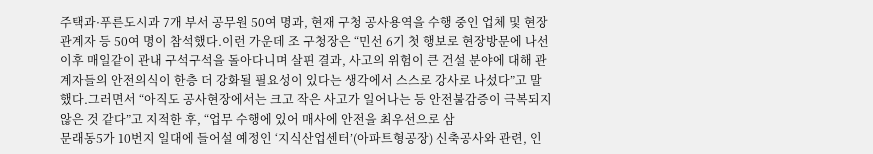주택과·푸른도시과 7개 부서 공무원 50여 명과, 현재 구청 공사용역을 수행 중인 업체 및 현장 관계자 등 50여 명이 참석했다.이런 가운데 조 구청장은 “민선 6기 첫 행보로 현장방문에 나선 이후 매일같이 관내 구석구석을 돌아다니며 살핀 결과, 사고의 위험이 큰 건설 분야에 대해 관계자들의 안전의식이 한층 더 강화될 필요성이 있다는 생각에서 스스로 강사로 나섰다”고 말했다.그러면서 “아직도 공사현장에서는 크고 작은 사고가 일어나는 등 안전불감증이 극복되지 않은 것 같다”고 지적한 후, “업무 수행에 있어 매사에 안전을 최우선으로 삼
문래동5가 10번지 일대에 들어설 예정인 ‘지식산업센터’(아파트형공장) 신축공사와 관련, 인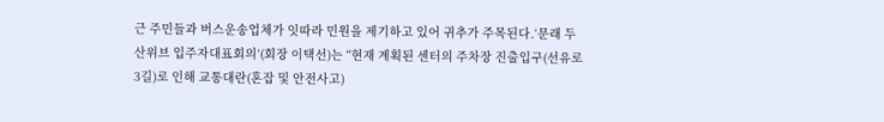근 주민들과 버스운송업체가 잇따라 민원을 제기하고 있어 귀추가 주목된다.‘문래 두산위브 입주자대표회의’(회장 이택선)는 “현재 계획된 센터의 주차장 진출입구(선유로3길)로 인해 교통대란(혼잡 및 안전사고)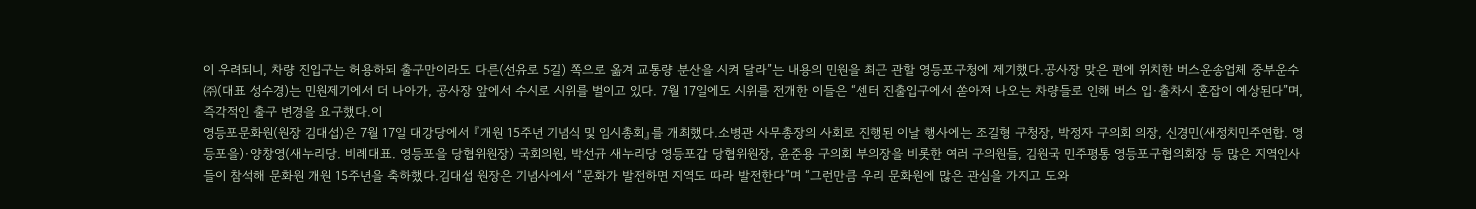이 우려되니, 차량 진입구는 허용하되 출구만이라도 다른(선유로 5길) 쪽으로 옮겨 교통량 분산을 시켜 달라”는 내용의 민원을 최근 관할 영등포구청에 제기했다.공사장 맞은 편에 위치한 버스운송업체 중부운수㈜(대표 성수경)는 민원제기에서 더 나아가, 공사장 앞에서 수시로 시위를 벌이고 있다. 7월 17일에도 시위를 전개한 이들은 “센터 진출입구에서 쏟아져 나오는 차량들로 인해 버스 입·출차시 혼잡이 예상된다”며, 즉각적인 출구 변경을 요구했다.이
영등포문화원(원장 김대섭)은 7월 17일 대강당에서 『개원 15주년 기념식 및 임시총회』를 개최했다.소병관 사무총장의 사회로 진행된 이날 행사에는 조길형 구청장, 박정자 구의회 의장, 신경민(새정치민주연합. 영등포을)·양창영(새누리당. 비례대표. 영등포을 당협위원장) 국회의원, 박선규 새누리당 영등포갑 당협위원장, 윤준용 구의회 부의장을 비롯한 여러 구의원들, 김원국 민주평통 영등포구협의회장 등 많은 지역인사들이 참석해 문화원 개원 15주년을 축하했다.김대섭 원장은 기념사에서 “문화가 발전하면 지역도 따라 발전한다”며 “그런만큼 우리 문화원에 많은 관심을 가지고 도와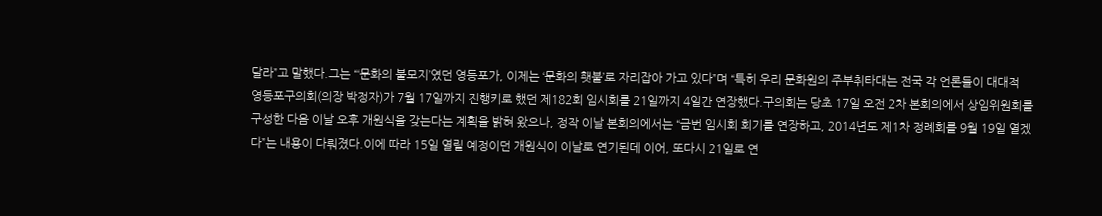달라”고 말했다.그는 “‘문화의 불모지’였던 영등포가, 이제는 ‘문화의 횃불’로 자리잡아 가고 있다”며 “특히 우리 문화원의 주부취타대는 전국 각 언론들이 대대적
영등포구의회(의장 박정자)가 7월 17일까지 진행키로 했던 제182회 임시회를 21일까지 4일간 연장했다.구의회는 당초 17일 오전 2차 본회의에서 상임위원회를 구성한 다음 이날 오후 개원식을 갖는다는 계획을 밝혀 왔으나, 정작 이날 본회의에서는 “금번 임시회 회기를 연장하고, 2014년도 제1차 정례회를 9월 19일 열겠다”는 내용이 다뤄졌다.이에 따라 15일 열릴 예정이던 개원식이 이날로 연기된데 이어, 또다시 21일로 연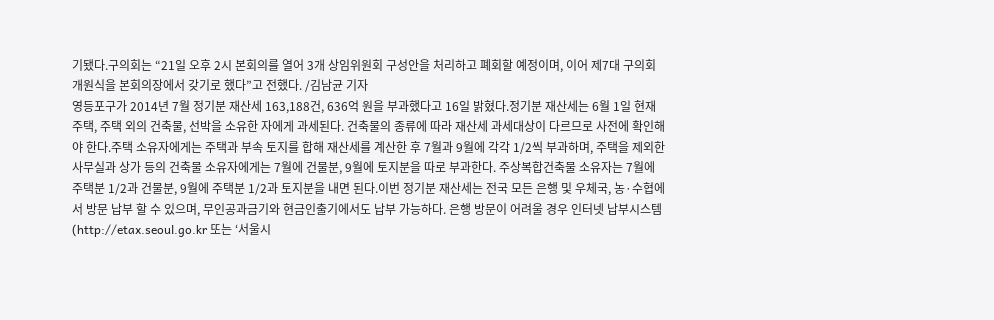기됐다.구의회는 “21일 오후 2시 본회의를 열어 3개 상임위원회 구성안을 처리하고 폐회할 예정이며, 이어 제7대 구의회 개원식을 본회의장에서 갖기로 했다”고 전했다. /김남균 기자
영등포구가 2014년 7월 정기분 재산세 163,188건, 636억 원을 부과했다고 16일 밝혔다.정기분 재산세는 6월 1일 현재 주택, 주택 외의 건축물, 선박을 소유한 자에게 과세된다. 건축물의 종류에 따라 재산세 과세대상이 다르므로 사전에 확인해야 한다.주택 소유자에게는 주택과 부속 토지를 합해 재산세를 계산한 후 7월과 9월에 각각 1/2씩 부과하며, 주택을 제외한 사무실과 상가 등의 건축물 소유자에게는 7월에 건물분, 9월에 토지분을 따로 부과한다. 주상복합건축물 소유자는 7월에 주택분 1/2과 건물분, 9월에 주택분 1/2과 토지분을 내면 된다.이번 정기분 재산세는 전국 모든 은행 및 우체국, 농·수협에서 방문 납부 할 수 있으며, 무인공과금기와 현금인출기에서도 납부 가능하다. 은행 방문이 어려울 경우 인터넷 납부시스템(http://etax.seoul.go.kr 또는 ‘서울시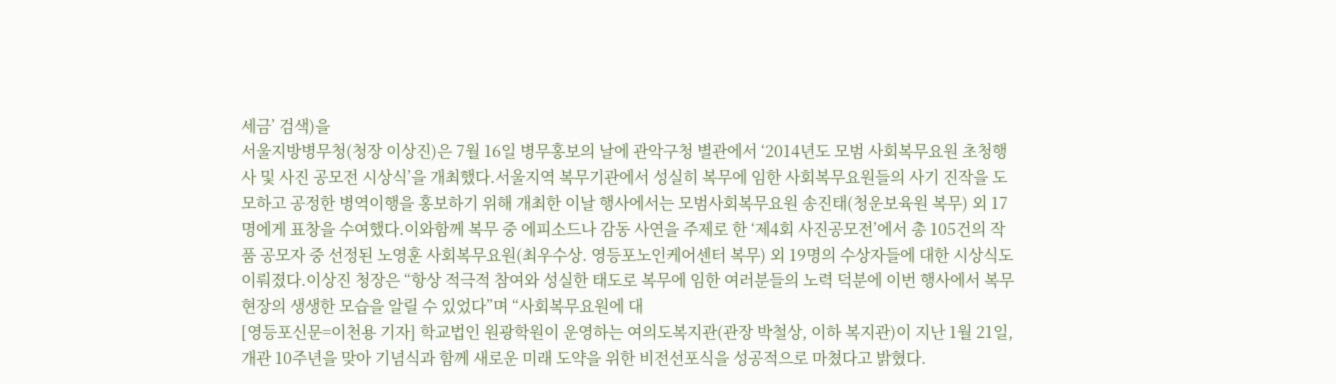세금’ 검색)을
서울지방병무청(청장 이상진)은 7월 16일 병무홍보의 날에 관악구청 별관에서 ‘2014년도 모범 사회복무요원 초청행사 및 사진 공모전 시상식’을 개최했다.서울지역 복무기관에서 성실히 복무에 임한 사회복무요원들의 사기 진작을 도모하고 공정한 병역이행을 홍보하기 위해 개최한 이날 행사에서는 모범사회복무요원 송진태(청운보육원 복무) 외 17명에게 표창을 수여했다.이와함께 복무 중 에피소드나 감동 사연을 주제로 한 ‘제4회 사진공모전’에서 총 105건의 작품 공모자 중 선정된 노영훈 사회복무요원(최우수상. 영등포노인케어센터 복무) 외 19명의 수상자들에 대한 시상식도 이뤄졌다.이상진 청장은 “항상 적극적 참여와 성실한 태도로 복무에 임한 여러분들의 노력 덕분에 이번 행사에서 복무 현장의 생생한 모습을 알릴 수 있었다”며 “사회복무요원에 대
[영등포신문=이천용 기자] 학교법인 원광학원이 운영하는 여의도복지관(관장 박철상, 이하 복지관)이 지난 1월 21일, 개관 10주년을 맞아 기념식과 함께 새로운 미래 도약을 위한 비전선포식을 성공적으로 마쳤다고 밝혔다.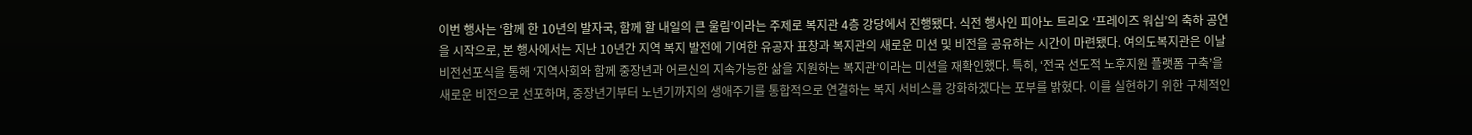이번 행사는 ‘함께 한 10년의 발자국, 함께 할 내일의 큰 울림’이라는 주제로 복지관 4층 강당에서 진행됐다. 식전 행사인 피아노 트리오 ‘프레이즈 워십’의 축하 공연을 시작으로, 본 행사에서는 지난 10년간 지역 복지 발전에 기여한 유공자 표창과 복지관의 새로운 미션 및 비전을 공유하는 시간이 마련됐다. 여의도복지관은 이날 비전선포식을 통해 ‘지역사회와 함께 중장년과 어르신의 지속가능한 삶을 지원하는 복지관’이라는 미션을 재확인했다. 특히, ‘전국 선도적 노후지원 플랫폼 구축’을 새로운 비전으로 선포하며, 중장년기부터 노년기까지의 생애주기를 통합적으로 연결하는 복지 서비스를 강화하겠다는 포부를 밝혔다. 이를 실현하기 위한 구체적인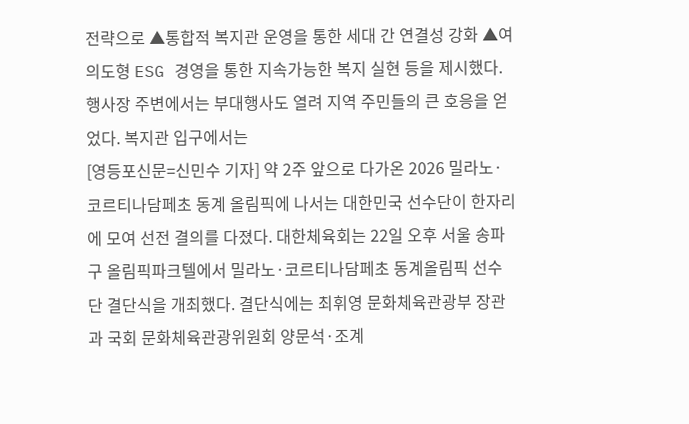전략으로 ▲통합적 복지관 운영을 통한 세대 간 연결성 강화 ▲여의도형 ESG 경영을 통한 지속가능한 복지 실현 등을 제시했다. 행사장 주변에서는 부대행사도 열려 지역 주민들의 큰 호응을 얻었다. 복지관 입구에서는
[영등포신문=신민수 기자] 약 2주 앞으로 다가온 2026 밀라노·코르티나담페초 동계 올림픽에 나서는 대한민국 선수단이 한자리에 모여 선전 결의를 다졌다. 대한체육회는 22일 오후 서울 송파구 올림픽파크텔에서 밀라노·코르티나담페초 동계올림픽 선수단 결단식을 개최했다. 결단식에는 최휘영 문화체육관광부 장관과 국회 문화체육관광위원회 양문석·조계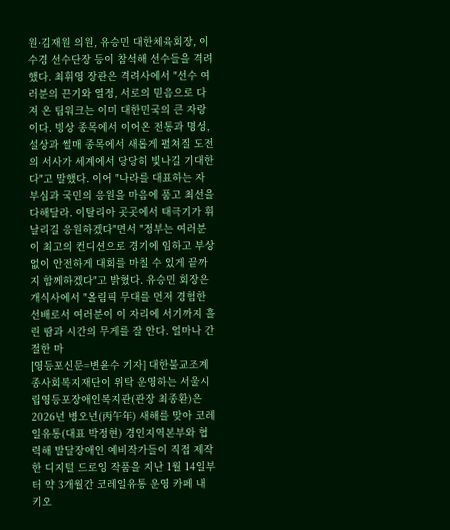원·김재원 의원, 유승민 대한체육회장, 이수경 선수단장 등이 참석해 선수들을 격려했다. 최휘영 장관은 격려사에서 "선수 여러분의 끈기와 열정, 서로의 믿음으로 다져 온 팀워크는 이미 대한민국의 큰 자랑이다. 빙상 종목에서 이어온 전통과 명성, 설상과 썰매 종목에서 새롭게 펼쳐질 도전의 서사가 세계에서 당당히 빛나길 기대한다"고 말했다. 이어 "나라를 대표하는 자부심과 국민의 응원을 마음에 품고 최선을 다해달라. 이탈리아 곳곳에서 태극기가 휘날리길 응원하겠다"면서 "정부는 여러분이 최고의 컨디션으로 경기에 임하고 부상 없이 안전하게 대회를 마칠 수 있게 끝까지 함께하겠다"고 밝혔다. 유승민 회장은 개식사에서 "올림픽 무대를 먼저 경험한 선배로서 여러분이 이 자리에 서기까지 흘린 땀과 시간의 무게를 잘 안다. 얼마나 간절한 마
[영등포신문=변윤수 기자] 대한불교조계종사회복지재단이 위탁 운영하는 서울시립영등포장애인복지관(관장 최종환)은 2026년 병오년(丙午年) 새해를 맞아 코레일유통(대표 박정현) 경인지역본부와 협력해 발달장애인 예비작가들이 직접 제작한 디지털 드로잉 작품을 지난 1월 14일부터 약 3개월간 코레일유통 운영 카페 내 키오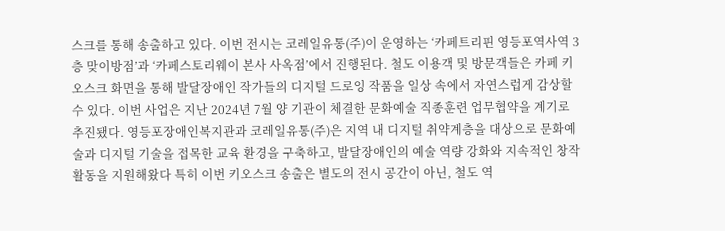스크를 통해 송출하고 있다. 이번 전시는 코레일유통(주)이 운영하는 ‘카페트리핀 영등포역사역 3층 맞이방점’과 ‘카페스토리웨이 본사 사옥점’에서 진행된다. 철도 이용객 및 방문객들은 카페 키오스크 화면을 통해 발달장애인 작가들의 디지털 드로잉 작품을 일상 속에서 자연스럽게 감상할 수 있다. 이번 사업은 지난 2024년 7월 양 기관이 체결한 문화예술 직종훈련 업무협약을 계기로 추진됐다. 영등포장애인복지관과 코레일유통(주)은 지역 내 디지털 취약계층을 대상으로 문화예술과 디지털 기술을 접목한 교육 환경을 구축하고, 발달장애인의 예술 역량 강화와 지속적인 창작 활동을 지원해왔다 특히 이번 키오스크 송출은 별도의 전시 공간이 아닌, 철도 역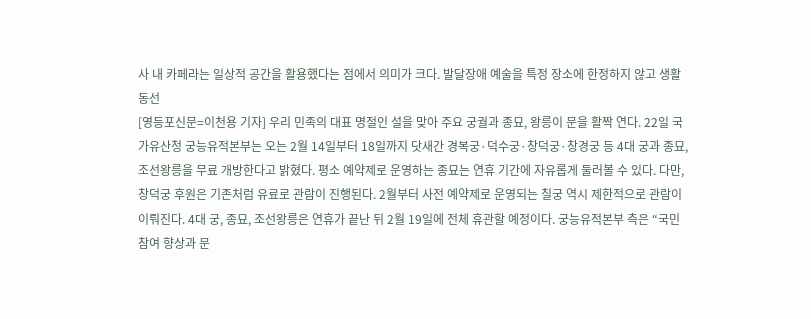사 내 카페라는 일상적 공간을 활용했다는 점에서 의미가 크다. 발달장애 예술을 특정 장소에 한정하지 않고 생활 동선
[영등포신문=이천용 기자] 우리 민족의 대표 명절인 설을 맞아 주요 궁궐과 종묘, 왕릉이 문을 활짝 연다. 22일 국가유산청 궁능유적본부는 오는 2월 14일부터 18일까지 닷새간 경복궁·덕수궁·창덕궁·창경궁 등 4대 궁과 종묘, 조선왕릉을 무료 개방한다고 밝혔다. 평소 예약제로 운영하는 종묘는 연휴 기간에 자유롭게 둘러볼 수 있다. 다만, 창덕궁 후원은 기존처럼 유료로 관람이 진행된다. 2월부터 사전 예약제로 운영되는 칠궁 역시 제한적으로 관람이 이뤄진다. 4대 궁, 종묘, 조선왕릉은 연휴가 끝난 뒤 2월 19일에 전체 휴관할 예정이다. 궁능유적본부 측은 “국민 참여 향상과 문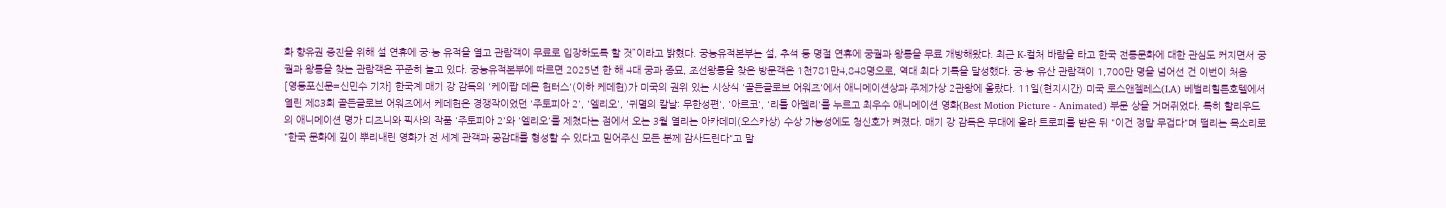화 향유권 증진을 위해 설 연휴에 궁·능 유적을 열고 관람객이 무료로 입장하도록 할 것”이라고 밝혔다. 궁능유적본부는 설, 추석 등 명절 연휴에 궁궐과 왕릉을 무료 개방해왔다. 최근 K-컬처 바람을 타고 한국 전통문화에 대한 관심도 커지면서 궁궐과 왕릉을 찾는 관람객은 꾸준히 늘고 있다. 궁능유적본부에 따르면 2025년 한 해 4대 궁과 종묘, 조선왕릉을 찾은 방문객은 1천781만4,848명으로, 역대 최다 기록을 달성했다. 궁·능 유산 관람객이 1,700만 명을 넘어선 건 이번이 처음
[영등포신문=신민수 기자] 한국계 매기 강 감독의 '케이팝 데몬 헌터스'(이하 케데헌)가 미국의 권위 있는 시상식 '골든글로브 어워즈'에서 애니메이션상과 주제가상 2관왕에 올랐다. 11일(현지시간) 미국 로스앤젤레스(LA) 베벌리힐튼호텔에서 열린 제83회 골든글로브 어워즈에서 케데헌은 경쟁작이었던 '주토피아 2', '엘리오', '귀멸의 칼날: 무한성편', '아르코', '리틀 아멜리'를 누르고 최우수 애니메이션 영화(Best Motion Picture - Animated) 부문 상을 거머쥐었다. 특히 할리우드의 애니메이션 명가 디즈니와 픽사의 작품 '주토피아 2'와 '엘리오'를 제쳤다는 점에서 오는 3월 열리는 아카데미(오스카상) 수상 가능성에도 청신호가 켜졌다. 매기 강 감독은 무대에 올라 트로피를 받은 뒤 "이건 정말 무겁다"며 떨리는 목소리로 "한국 문화에 깊이 뿌리내린 영화가 전 세계 관객과 공감대를 형성할 수 있다고 믿어주신 모든 분께 감사드린다"고 말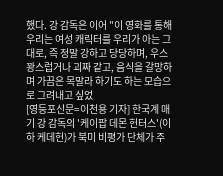했다. 강 감독은 이어 "이 영화를 통해 우리는 여성 캐릭터를 우리가 아는 그대로, 즉 정말 강하고 당당하며, 우스꽝스럽거나 괴짜 같고, 음식을 갈망하며 가끔은 목말라 하기도 하는 모습으로 그려내고 싶었
[영등포신문=이천용 기자] 한국계 매기 강 감독의 '케이팝 데몬 헌터스'(이하 케데헌)가 북미 비평가 단체가 주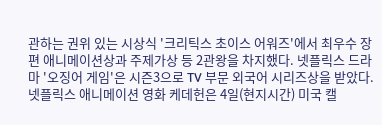관하는 권위 있는 시상식 '크리틱스 초이스 어워즈'에서 최우수 장편 애니메이션상과 주제가상 등 2관왕을 차지했다. 넷플릭스 드라마 '오징어 게임'은 시즌3으로 TV 부문 외국어 시리즈상을 받았다. 넷플릭스 애니메이션 영화 케데헌은 4일(현지시간) 미국 캘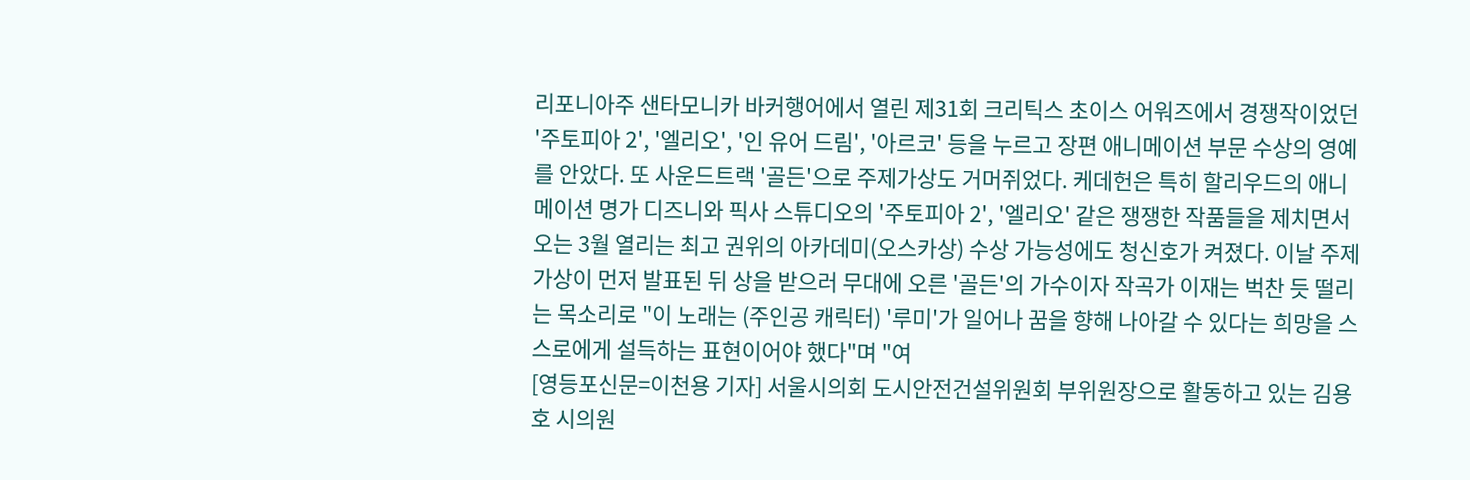리포니아주 샌타모니카 바커행어에서 열린 제31회 크리틱스 초이스 어워즈에서 경쟁작이었던 '주토피아 2', '엘리오', '인 유어 드림', '아르코' 등을 누르고 장편 애니메이션 부문 수상의 영예를 안았다. 또 사운드트랙 '골든'으로 주제가상도 거머쥐었다. 케데헌은 특히 할리우드의 애니메이션 명가 디즈니와 픽사 스튜디오의 '주토피아 2', '엘리오' 같은 쟁쟁한 작품들을 제치면서 오는 3월 열리는 최고 권위의 아카데미(오스카상) 수상 가능성에도 청신호가 켜졌다. 이날 주제가상이 먼저 발표된 뒤 상을 받으러 무대에 오른 '골든'의 가수이자 작곡가 이재는 벅찬 듯 떨리는 목소리로 "이 노래는 (주인공 캐릭터) '루미'가 일어나 꿈을 향해 나아갈 수 있다는 희망을 스스로에게 설득하는 표현이어야 했다"며 "여
[영등포신문=이천용 기자] 서울시의회 도시안전건설위원회 부위원장으로 활동하고 있는 김용호 시의원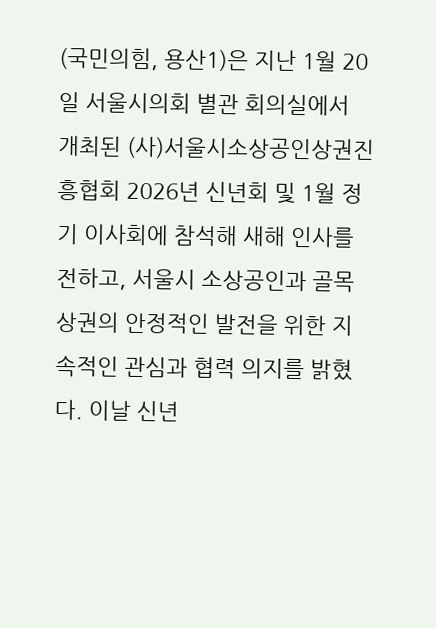(국민의힘, 용산1)은 지난 1월 20일 서울시의회 별관 회의실에서 개최된 (사)서울시소상공인상권진흥협회 2026년 신년회 및 1월 정기 이사회에 참석해 새해 인사를 전하고, 서울시 소상공인과 골목상권의 안정적인 발전을 위한 지속적인 관심과 협력 의지를 밝혔다. 이날 신년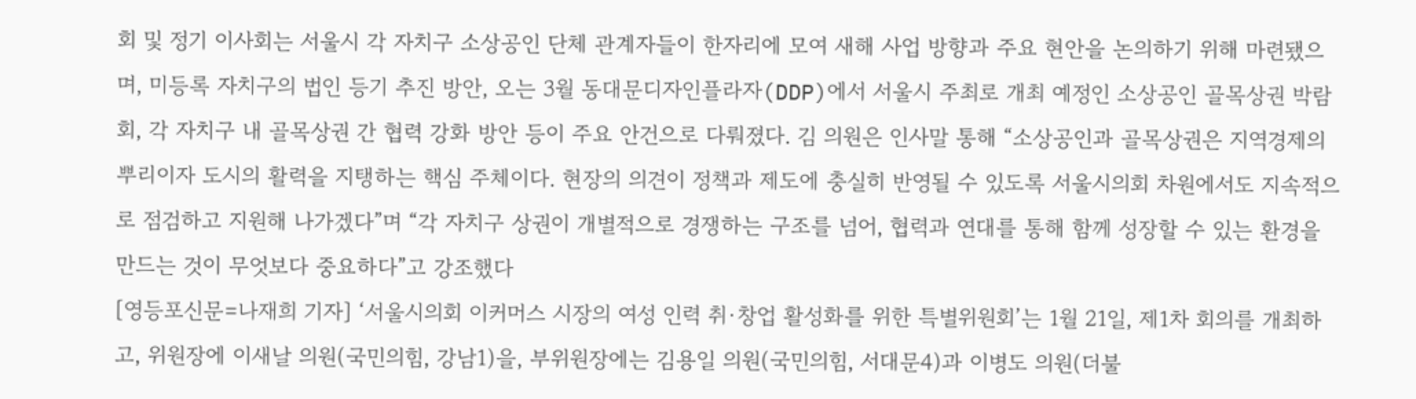회 및 정기 이사회는 서울시 각 자치구 소상공인 단체 관계자들이 한자리에 모여 새해 사업 방향과 주요 현안을 논의하기 위해 마련됐으며, 미등록 자치구의 법인 등기 추진 방안, 오는 3월 동대문디자인플라자(DDP)에서 서울시 주최로 개최 예정인 소상공인 골목상권 박람회, 각 자치구 내 골목상권 간 협력 강화 방안 등이 주요 안건으로 다뤄졌다. 김 의원은 인사말 통해 “소상공인과 골목상권은 지역경제의 뿌리이자 도시의 활력을 지탱하는 핵심 주체이다. 현장의 의견이 정책과 제도에 충실히 반영될 수 있도록 서울시의회 차원에서도 지속적으로 점검하고 지원해 나가겠다”며 “각 자치구 상권이 개별적으로 경쟁하는 구조를 넘어, 협력과 연대를 통해 함께 성장할 수 있는 환경을 만드는 것이 무엇보다 중요하다”고 강조했다
[영등포신문=나재희 기자] ‘서울시의회 이커머스 시장의 여성 인력 취·창업 활성화를 위한 특별위원회’는 1월 21일, 제1차 회의를 개최하고, 위원장에 이새날 의원(국민의힘, 강남1)을, 부위원장에는 김용일 의원(국민의힘, 서대문4)과 이병도 의원(더불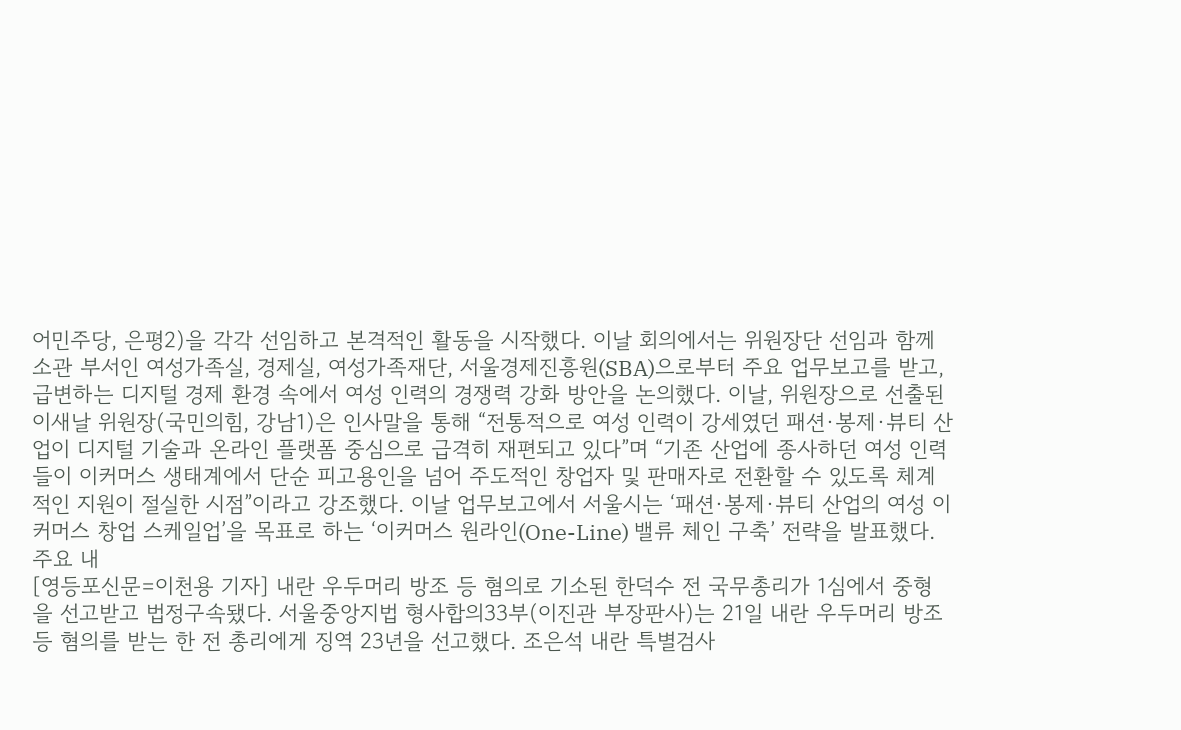어민주당, 은평2)을 각각 선임하고 본격적인 활동을 시작했다. 이날 회의에서는 위원장단 선임과 함께 소관 부서인 여성가족실, 경제실, 여성가족재단, 서울경제진흥원(SBA)으로부터 주요 업무보고를 받고, 급변하는 디지털 경제 환경 속에서 여성 인력의 경쟁력 강화 방안을 논의했다. 이날, 위원장으로 선출된 이새날 위원장(국민의힘, 강남1)은 인사말을 통해 “전통적으로 여성 인력이 강세였던 패션·봉제·뷰티 산업이 디지털 기술과 온라인 플랫폼 중심으로 급격히 재편되고 있다”며 “기존 산업에 종사하던 여성 인력들이 이커머스 생태계에서 단순 피고용인을 넘어 주도적인 창업자 및 판매자로 전환할 수 있도록 체계적인 지원이 절실한 시점”이라고 강조했다. 이날 업무보고에서 서울시는 ‘패션·봉제·뷰티 산업의 여성 이커머스 창업 스케일업’을 목표로 하는 ‘이커머스 원라인(One-Line) 밸류 체인 구축’ 전략을 발표했다. 주요 내
[영등포신문=이천용 기자] 내란 우두머리 방조 등 혐의로 기소된 한덕수 전 국무총리가 1심에서 중형을 선고받고 법정구속됐다. 서울중앙지법 형사합의33부(이진관 부장판사)는 21일 내란 우두머리 방조 등 혐의를 받는 한 전 총리에게 징역 23년을 선고했다. 조은석 내란 특별검사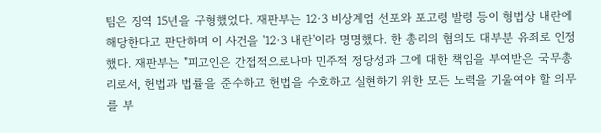팀은 징역 15년을 구형했었다. 재판부는 12·3 비상계엄 선포와 포고령 발령 등이 형법상 내란에 해당한다고 판단하며 이 사건을 '12·3 내란'이라 명명했다. 한 총리의 혐의도 대부분 유죄로 인정했다. 재판부는 "피고인은 간접적으로나마 민주적 정당성과 그에 대한 책임을 부여받은 국무총리로서, 헌법과 법률을 준수하고 헌법을 수호하고 실현하기 위한 모든 노력을 기울여야 할 의무를 부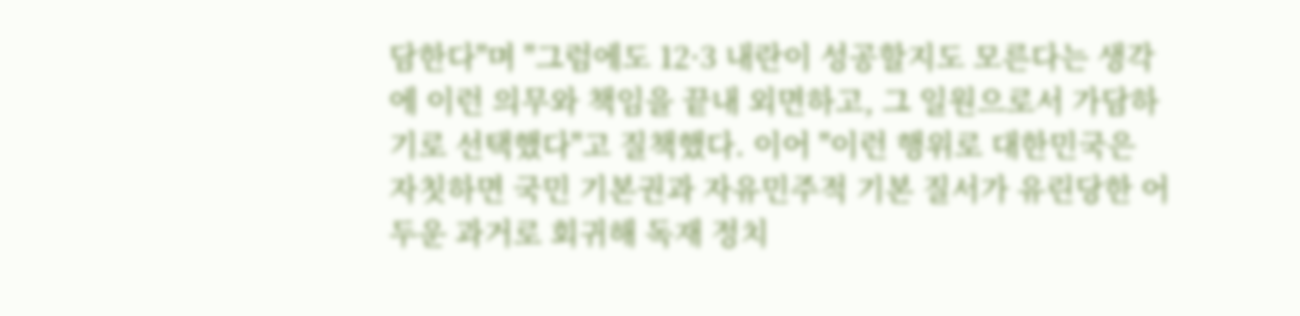담한다"며 "그럼에도 12·3 내란이 성공할지도 모른다는 생각에 이런 의무와 책임을 끝내 외면하고, 그 일원으로서 가담하기로 선택했다"고 질책했다. 이어 "이런 행위로 대한민국은 자칫하면 국민 기본권과 자유민주적 기본 질서가 유린당한 어두운 과거로 회귀해 독재 정치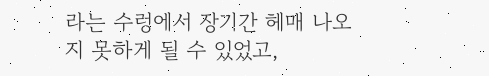라는 수렁에서 장기간 헤매 나오지 못하게 될 수 있었고,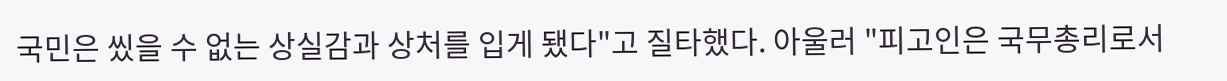국민은 씼을 수 없는 상실감과 상처를 입게 됐다"고 질타했다. 아울러 "피고인은 국무총리로서